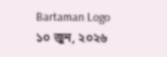Bartaman Logo
১০ জুন, ২০২৬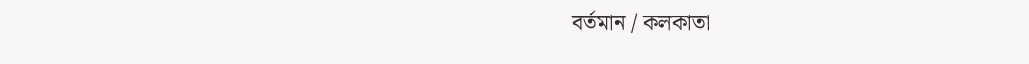বর্তমান / কলকাতা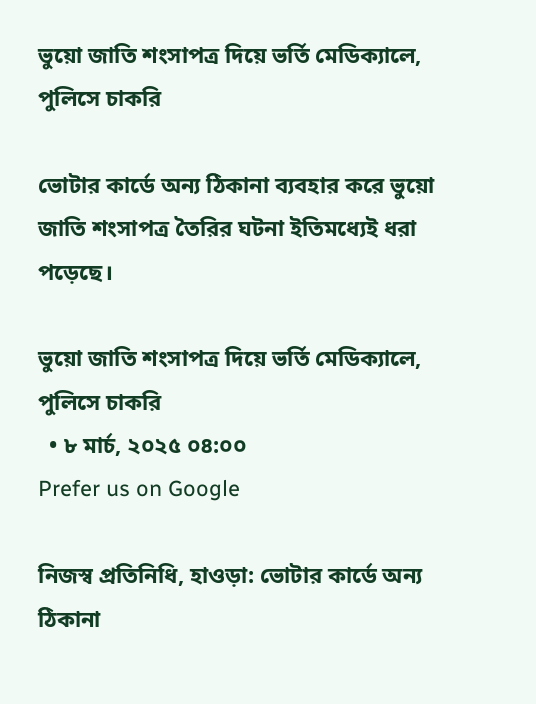ভুয়ো জাতি শংসাপত্র দিয়ে ভর্তি মেডিক্যালে, পুলিসে চাকরি

ভোটার কার্ডে অন্য ঠিকানা ব্যবহার করে ভুয়ো জাতি শংসাপত্র তৈরির ঘটনা ইতিমধ্যেই ধরা পড়েছে।

ভুয়ো জাতি শংসাপত্র দিয়ে ভর্তি মেডিক্যালে, পুলিসে চাকরি
  • ৮ মার্চ, ২০২৫ ০৪:০০
Prefer us on Google

নিজস্ব প্রতিনিধি, হাওড়া: ভোটার কার্ডে অন্য ঠিকানা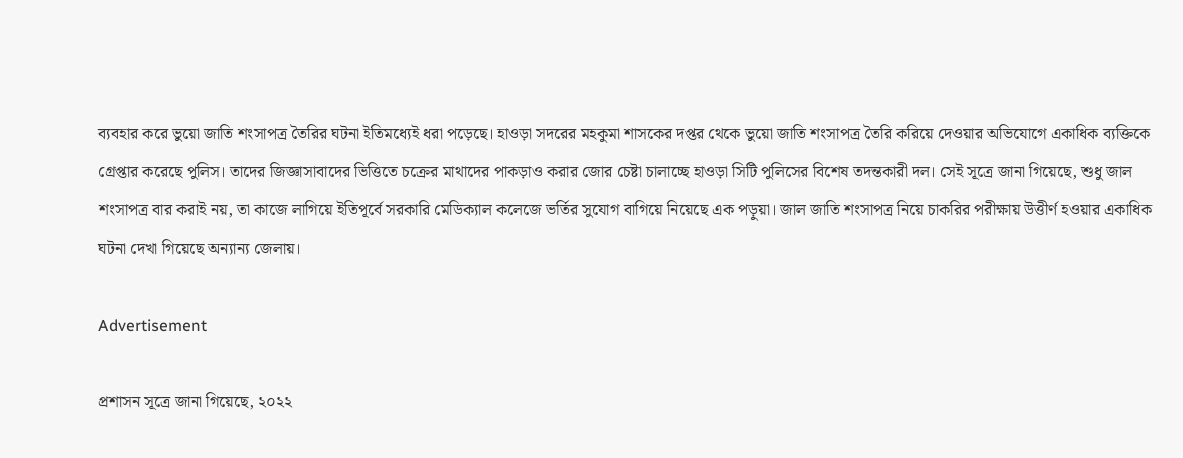ব্যবহার করে ভুয়ো জাতি শংসাপত্র তৈরির ঘটনা ইতিমধ্যেই ধরা পড়েছে। হাওড়া সদরের মহকুমা শাসকের দপ্তর থেকে ভুয়ো জাতি শংসাপত্র তৈরি করিয়ে দেওয়ার অভিযোগে একাধিক ব্যক্তিকে গ্রেপ্তার করেছে পুলিস। তাদের জিজ্ঞাসাবাদের ভিত্তিতে চক্রের মাথাদের পাকড়াও করার জোর চেষ্টা চালাচ্ছে হাওড়া সিটি পুলিসের বিশেষ তদন্তকারী দল। সেই সূত্রে জানা গিয়েছে, শুধু জাল শংসাপত্র বার করাই নয়, তা কাজে লাগিয়ে ইতিপূর্বে সরকারি মেডিক্যাল কলেজে ভর্তির সুযোগ বাগিয়ে নিয়েছে এক পড়ুয়া। জাল জাতি শংসাপত্র নিয়ে চাকরির পরীক্ষায় উত্তীর্ণ হওয়ার একাধিক ঘটনা দেখা গিয়েছে অন্যান্য জেলায়।

Advertisement

প্রশাসন সূত্রে জানা গিয়েছে, ২০২২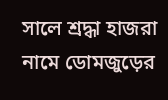সালে শ্রদ্ধা হাজরা নামে ডোমজুড়ের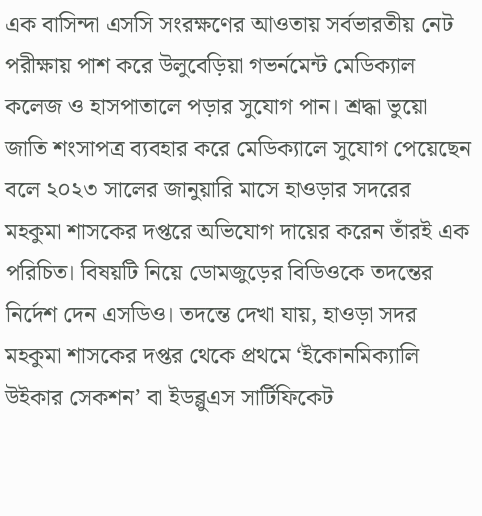এক বাসিন্দা এসসি সংরক্ষণের আওতায় সর্বভারতীয় নেট পরীক্ষায় পাশ করে উলুবেড়িয়া গভর্নমেন্ট মেডিক্যাল কলেজ ও হাসপাতালে পড়ার সুযোগ পান। শ্রদ্ধা ভুয়ো জাতি শংসাপত্র ব্যবহার করে মেডিক্যালে সুযোগ পেয়েছেন বলে ২০২৩ সালের জানুয়ারি মাসে হাওড়ার সদরের মহকুমা শাসকের দপ্তরে অভিযোগ দায়ের করেন তাঁরই এক পরিচিত। বিষয়টি নিয়ে ডোমজুড়ের বিডিওকে তদন্তের নির্দেশ দেন এসডিও। তদন্তে দেখা যায়, হাওড়া সদর মহকুমা শাসকের দপ্তর থেকে প্রথমে ‘ইকোনমিক্যালি উইকার সেকশন’ বা ইডব্লুএস সার্টিফিকেট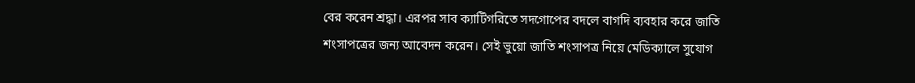বের করেন শ্রদ্ধা। এরপর সাব ক্যাটিগরিতে সদগোপের বদলে বাগদি ব্যবহার করে জাতি শংসাপত্রের জন্য আবেদন করেন। সেই ভুয়ো জাতি শংসাপত্র নিয়ে মেডিক্যালে সুযোগ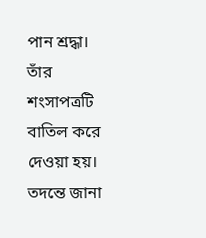পান শ্রদ্ধা। তাঁর শংসাপত্রটি বাতিল করে দেওয়া হয়।
তদন্তে জানা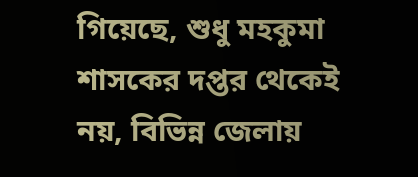গিয়েছে, শুধু মহকুমা শাসকের দপ্তর থেকেই নয়, বিভিন্ন জেলায়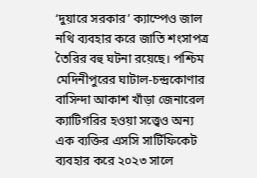‘দুয়ারে সরকার’ ক্যাম্পেও জাল নথি ব্যবহার করে জাতি শংসাপত্র তৈরির বহু ঘটনা রয়েছে। পশ্চিম মেদিনীপুরের ঘাটাল-চন্দ্রকোণার বাসিন্দা আকাশ খাঁড়া জেনারেল ক্যাটিগরির হওয়া সত্ত্বেও অন্য এক ব্যক্তির এসসি সার্টিফিকেট ব্যবহার করে ২০২৩ সালে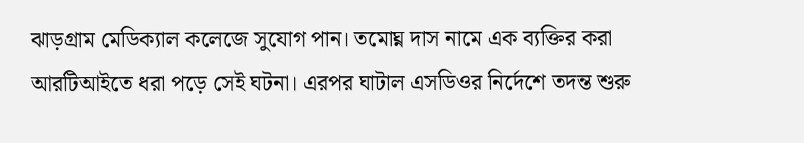ঝাড়গ্রাম মেডিক্যাল কলেজে সুযোগ পান। তমোঘ্ন দাস নামে এক ব্যক্তির করা আরটিআইতে ধরা পড়ে সেই ঘটনা। এরপর ঘাটাল এসডিওর নির্দেশে তদন্ত শুরু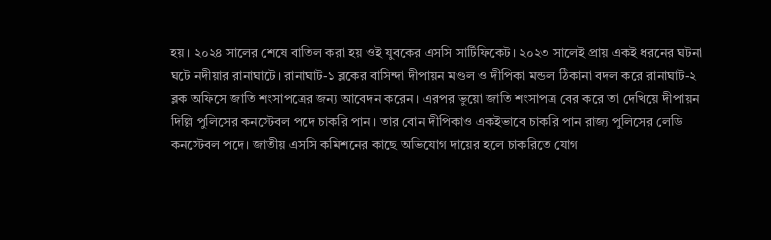হয়। ২০২৪ সালের শেষে বাতিল করা হয় ওই যুবকের এসসি সার্টিফিকেট। ২০২৩ সালেই প্রায় একই ধরনের ঘটনা ঘটে নদীয়ার রানাঘাটে। রানাঘাট-১ ব্লকের বাসিন্দা দীপায়ন মণ্ডল ও দীপিকা মন্ডল ঠিকানা বদল করে রানাঘাট-২ ব্লক অফিসে জাতি শংসাপত্রের জন্য আবেদন করেন। এরপর ভুয়ো জাতি শংসাপত্র বের করে তা দেখিয়ে দীপায়ন দিল্লি পুলিসের কনস্টেবল পদে চাকরি পান। তার বোন দীপিকাও একইভাবে চাকরি পান রাজ্য পুলিসের লেডি কনস্টেবল পদে। জাতীয় এসসি কমিশনের কাছে অভিযোগ দায়ের হলে চাকরিতে যোগ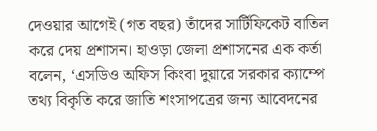দেওয়ার আগেই (গত বছর) তাঁদের সার্টিফিকেট বাতিল করে দেয় প্রশাসন। হাওড়া জেলা প্রশাসনের এক কর্তা বলেন, ‘এসডিও অফিস কিংবা দুয়ারে সরকার ক্যাম্পে তথ্য বিকৃতি করে জাতি শংসাপত্রের জন্য আবেদনের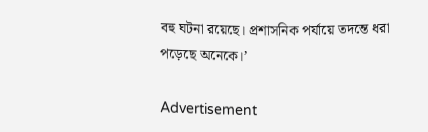বহু ঘটনা রয়েছে। প্রশাসনিক পর্যায়ে তদন্তে ধরা পড়েছে অনেকে।’

Advertisement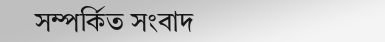সম্পর্কিত সংবাদ